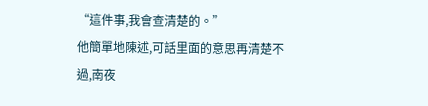“這件事,我會查清楚的。”
他簡單地陳述,可話里面的意思再清楚不過,南夜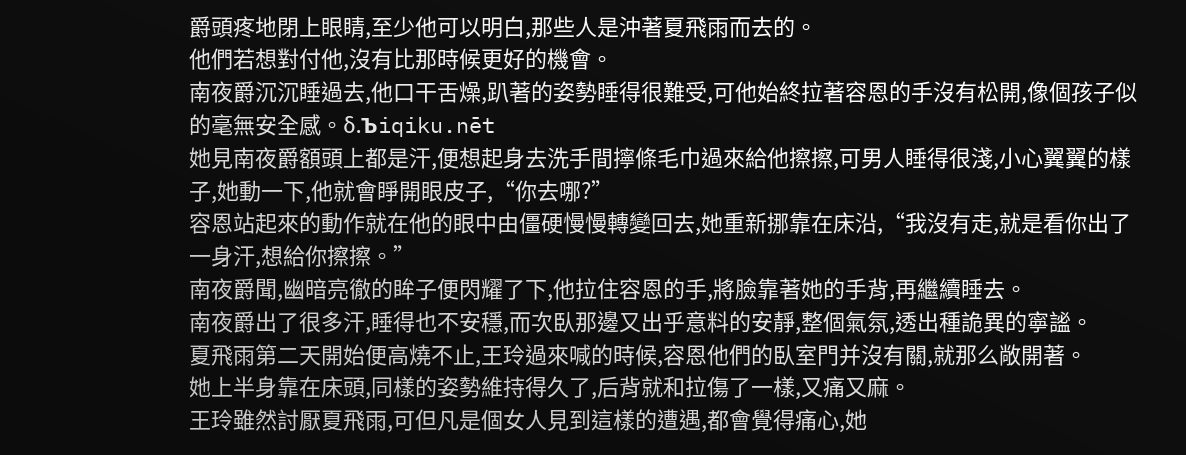爵頭疼地閉上眼睛,至少他可以明白,那些人是沖著夏飛雨而去的。
他們若想對付他,沒有比那時候更好的機會。
南夜爵沉沉睡過去,他口干舌燥,趴著的姿勢睡得很難受,可他始終拉著容恩的手沒有松開,像個孩子似的毫無安全感。δ.Ъiqiku.nēt
她見南夜爵額頭上都是汗,便想起身去洗手間擰條毛巾過來給他擦擦,可男人睡得很淺,小心翼翼的樣子,她動一下,他就會睜開眼皮子,“你去哪?”
容恩站起來的動作就在他的眼中由僵硬慢慢轉變回去,她重新挪靠在床沿,“我沒有走,就是看你出了一身汗,想給你擦擦。”
南夜爵聞,幽暗亮徹的眸子便閃耀了下,他拉住容恩的手,將臉靠著她的手背,再繼續睡去。
南夜爵出了很多汗,睡得也不安穩,而次臥那邊又出乎意料的安靜,整個氣氛,透出種詭異的寧謐。
夏飛雨第二天開始便高燒不止,王玲過來喊的時候,容恩他們的臥室門并沒有關,就那么敞開著。
她上半身靠在床頭,同樣的姿勢維持得久了,后背就和拉傷了一樣,又痛又麻。
王玲雖然討厭夏飛雨,可但凡是個女人見到這樣的遭遇,都會覺得痛心,她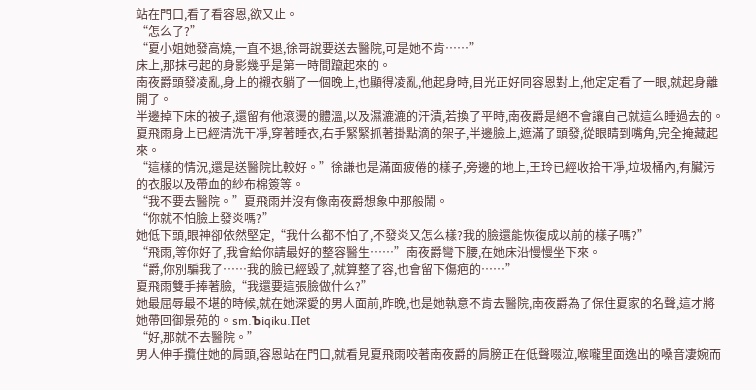站在門口,看了看容恩,欲又止。
“怎么了?”
“夏小姐她發高燒,一直不退,徐哥說要送去醫院,可是她不肯……”
床上,那抹弓起的身影幾乎是第一時間躥起來的。
南夜爵頭發凌亂,身上的襯衣躺了一個晚上,也顯得凌亂,他起身時,目光正好同容恩對上,他定定看了一眼,就起身離開了。
半邊掉下床的被子,還留有他滾燙的體溫,以及濕漉漉的汗漬,若換了平時,南夜爵是絕不會讓自己就這么睡過去的。
夏飛雨身上已經清洗干凈,穿著睡衣,右手緊緊抓著掛點滴的架子,半邊臉上,遮滿了頭發,從眼睛到嘴角,完全掩藏起來。
“這樣的情況,還是送醫院比較好。”徐謙也是滿面疲倦的樣子,旁邊的地上,王玲已經收拾干凈,垃圾桶內,有臟污的衣服以及帶血的紗布棉簽等。
“我不要去醫院。”夏飛雨并沒有像南夜爵想象中那般鬧。
“你就不怕臉上發炎嗎?”
她低下頭,眼神卻依然堅定,“我什么都不怕了,不發炎又怎么樣?我的臉還能恢復成以前的樣子嗎?”
“飛雨,等你好了,我會給你請最好的整容醫生……”南夜爵彎下腰,在她床沿慢慢坐下來。
“爵,你別騙我了……我的臉已經毀了,就算整了容,也會留下傷疤的……”
夏飛雨雙手捧著臉,“我還要這張臉做什么?”
她最屈辱最不堪的時候,就在她深愛的男人面前,昨晚,也是她執意不肯去醫院,南夜爵為了保住夏家的名聲,這才將她帶回御景苑的。sm.Ъiqiku.Πet
“好,那就不去醫院。”
男人伸手攬住她的肩頭,容恩站在門口,就看見夏飛雨咬著南夜爵的肩膀正在低聲啜泣,喉嚨里面逸出的嗓音凄婉而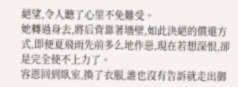絕望,令人聽了心里不免難受。
她轉過身去,將后背靠著墻壁,如此決絕的償還方式,即便夏飛雨先前多么地作惡,現在若想深恨,卻是完全使不上力了。
容恩回到臥室,換了衣服,誰也沒有告訴就走出御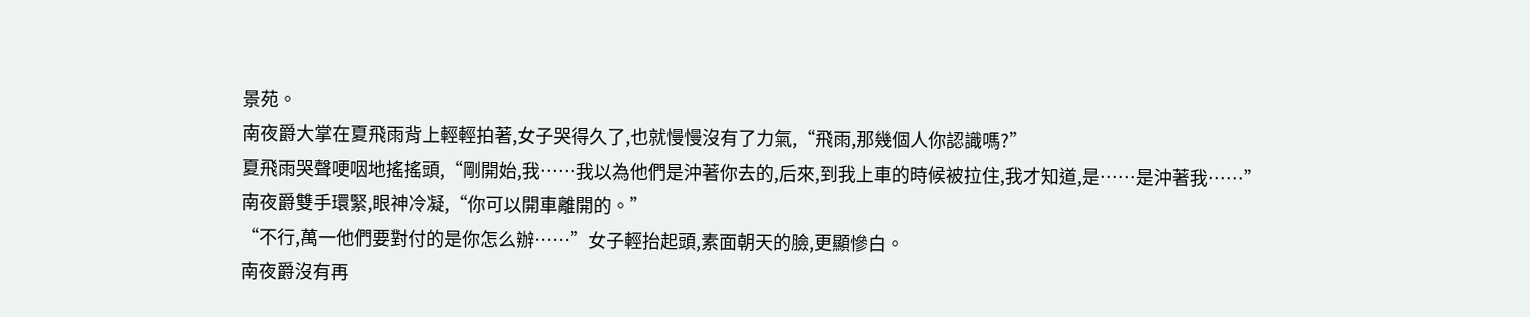景苑。
南夜爵大掌在夏飛雨背上輕輕拍著,女子哭得久了,也就慢慢沒有了力氣,“飛雨,那幾個人你認識嗎?”
夏飛雨哭聲哽咽地搖搖頭,“剛開始,我……我以為他們是沖著你去的,后來,到我上車的時候被拉住,我才知道,是……是沖著我……”
南夜爵雙手環緊,眼神冷凝,“你可以開車離開的。”
“不行,萬一他們要對付的是你怎么辦……”女子輕抬起頭,素面朝天的臉,更顯慘白。
南夜爵沒有再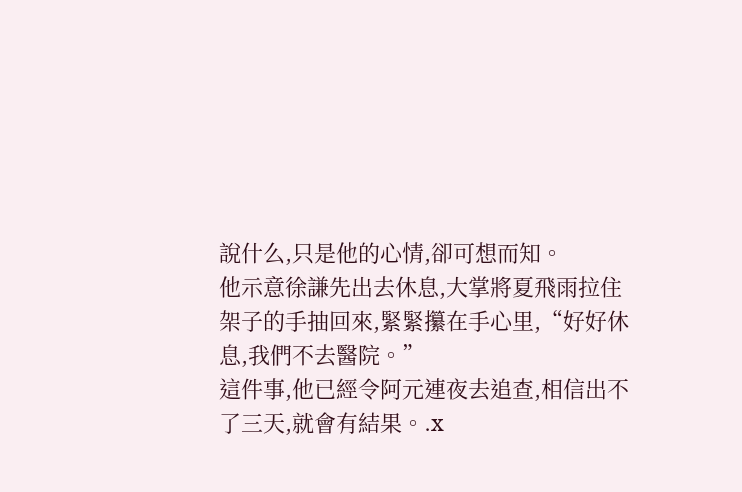說什么,只是他的心情,卻可想而知。
他示意徐謙先出去休息,大掌將夏飛雨拉住架子的手抽回來,緊緊攥在手心里,“好好休息,我們不去醫院。”
這件事,他已經令阿元連夜去追查,相信出不了三天,就會有結果。.x